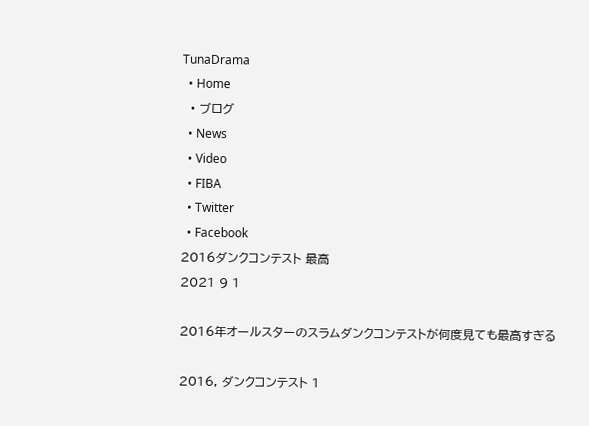TunaDrama
  • Home
  • ブログ
  • News
  • Video
  • FIBA
  • Twitter
  • Facebook
2016ダンクコンテスト 最高
2021 9 1

2016年オールスターのスラムダンクコンテストが何度見ても最高すぎる

2016, ダンクコンテスト 1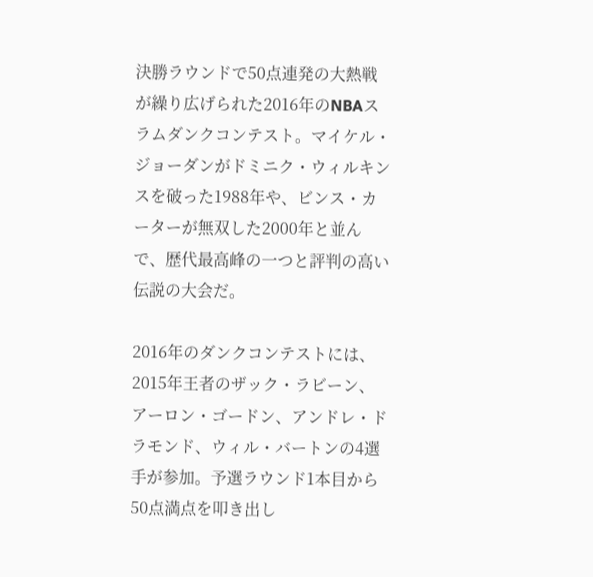決勝ラウンドで50点連発の大熱戦が繰り広げられた2016年のNBAスラムダンクコンテスト。マイケル・ジョーダンがドミニク・ウィルキンスを破った1988年や、ビンス・カーターが無双した2000年と並んで、歴代最高峰の一つと評判の高い伝説の大会だ。

2016年のダンクコンテストには、2015年王者のザック・ラビーン、アーロン・ゴードン、アンドレ・ドラモンド、ウィル・バートンの4選手が参加。予選ラウンド1本目から50点満点を叩き出し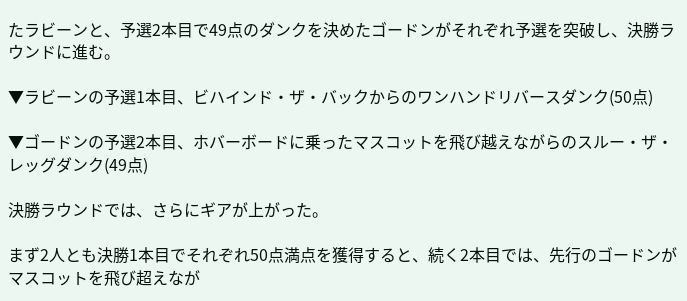たラビーンと、予選2本目で49点のダンクを決めたゴードンがそれぞれ予選を突破し、決勝ラウンドに進む。

▼ラビーンの予選1本目、ビハインド・ザ・バックからのワンハンドリバースダンク(50点)

▼ゴードンの予選2本目、ホバーボードに乗ったマスコットを飛び越えながらのスルー・ザ・レッグダンク(49点)

決勝ラウンドでは、さらにギアが上がった。

まず2人とも決勝1本目でそれぞれ50点満点を獲得すると、続く2本目では、先行のゴードンがマスコットを飛び超えなが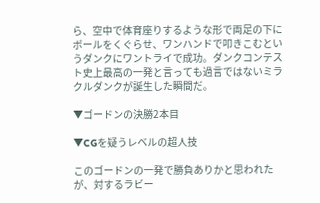ら、空中で体育座りするような形で両足の下にボールをくぐらせ、ワンハンドで叩きこむというダンクにワントライで成功。ダンクコンテスト史上最高の一発と言っても過言ではないミラクルダンクが誕生した瞬間だ。

▼ゴードンの決勝2本目

▼CGを疑うレベルの超人技

このゴードンの一発で勝負ありかと思われたが、対するラビー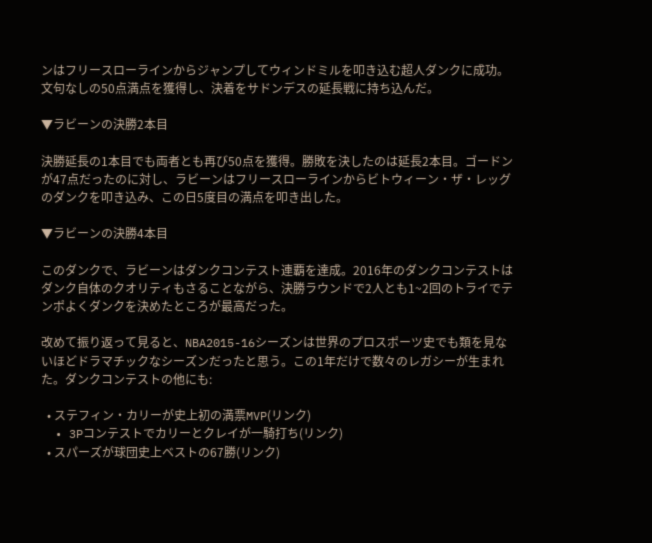ンはフリースローラインからジャンプしてウィンドミルを叩き込む超人ダンクに成功。文句なしの50点満点を獲得し、決着をサドンデスの延長戦に持ち込んだ。

▼ラビーンの決勝2本目

決勝延長の1本目でも両者とも再び50点を獲得。勝敗を決したのは延長2本目。ゴードンが47点だったのに対し、ラビーンはフリースローラインからビトウィーン・ザ・レッグのダンクを叩き込み、この日5度目の満点を叩き出した。

▼ラビーンの決勝4本目

このダンクで、ラビーンはダンクコンテスト連覇を達成。2016年のダンクコンテストはダンク自体のクオリティもさることながら、決勝ラウンドで2人とも1~2回のトライでテンポよくダンクを決めたところが最高だった。

改めて振り返って見ると、NBA2015-16シーズンは世界のプロスポーツ史でも類を見ないほどドラマチックなシーズンだったと思う。この1年だけで数々のレガシーが生まれた。ダンクコンテストの他にも:

  • ステフィン・カリーが史上初の満票MVP(リンク)
  • 3Pコンテストでカリーとクレイが一騎打ち(リンク)
  • スパーズが球団史上ベストの67勝(リンク)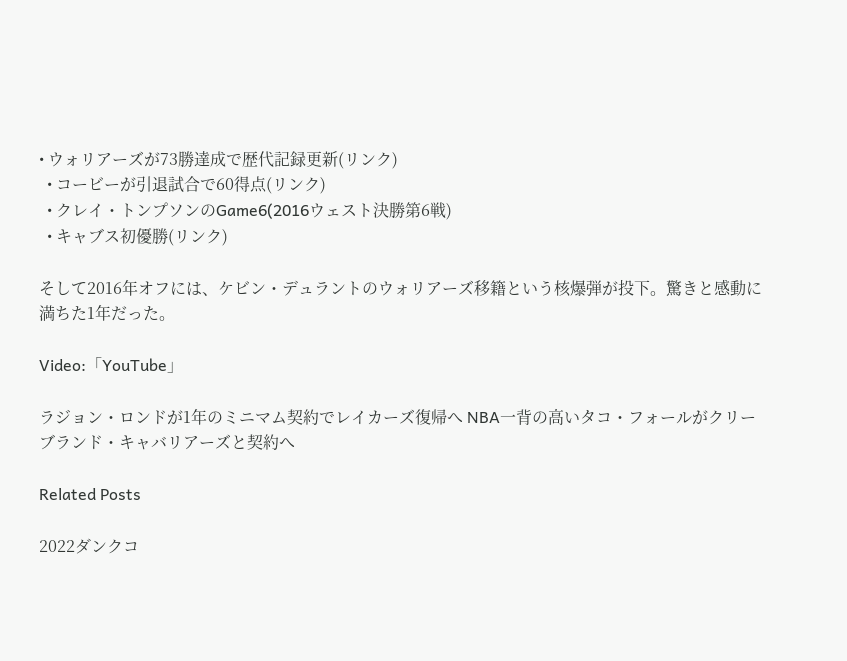• ウォリアーズが73勝達成で歴代記録更新(リンク)
  • コービーが引退試合で60得点(リンク)
  • クレイ・トンプソンのGame6(2016ウェスト決勝第6戦)
  • キャブス初優勝(リンク)

そして2016年オフには、ケビン・デュラントのウォリアーズ移籍という核爆弾が投下。驚きと感動に満ちた1年だった。

Video:「YouTube」

ラジョン・ロンドが1年のミニマム契約でレイカーズ復帰へ NBA一背の高いタコ・フォールがクリーブランド・キャバリアーズと契約へ

Related Posts

2022ダンクコ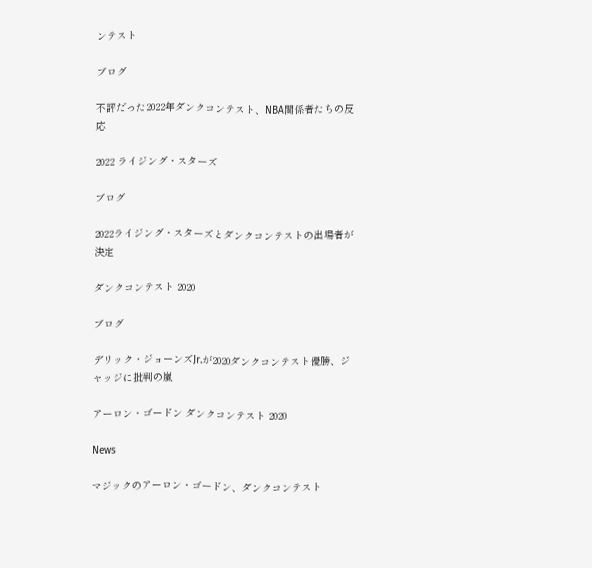ンテスト

ブログ

不評だった2022年ダンクコンテスト、NBA関係者たちの反応

2022 ライジング・スターズ

ブログ

2022ライジング・スターズとダンクコンテストの出場者が決定

ダンクコンテスト 2020

ブログ

デリック・ジョーンズJr.が2020ダンクコンテスト優勝、ジャッジに批判の嵐

アーロン・ゴードン ダンクコンテスト 2020

News

マジックのアーロン・ゴードン、ダンクコンテスト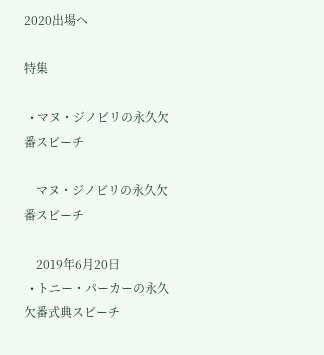2020出場へ

特集

  • マヌ・ジノビリの永久欠番スピーチ

    マヌ・ジノビリの永久欠番スピーチ

    2019年6月20日
  • トニー・パーカーの永久欠番式典スピーチ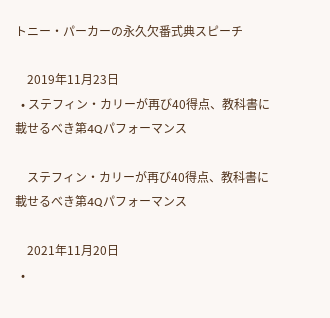トニー・パーカーの永久欠番式典スピーチ

    2019年11月23日
  • ステフィン・カリーが再び40得点、教科書に載せるべき第4Qパフォーマンス

    ステフィン・カリーが再び40得点、教科書に載せるべき第4Qパフォーマンス

    2021年11月20日
  •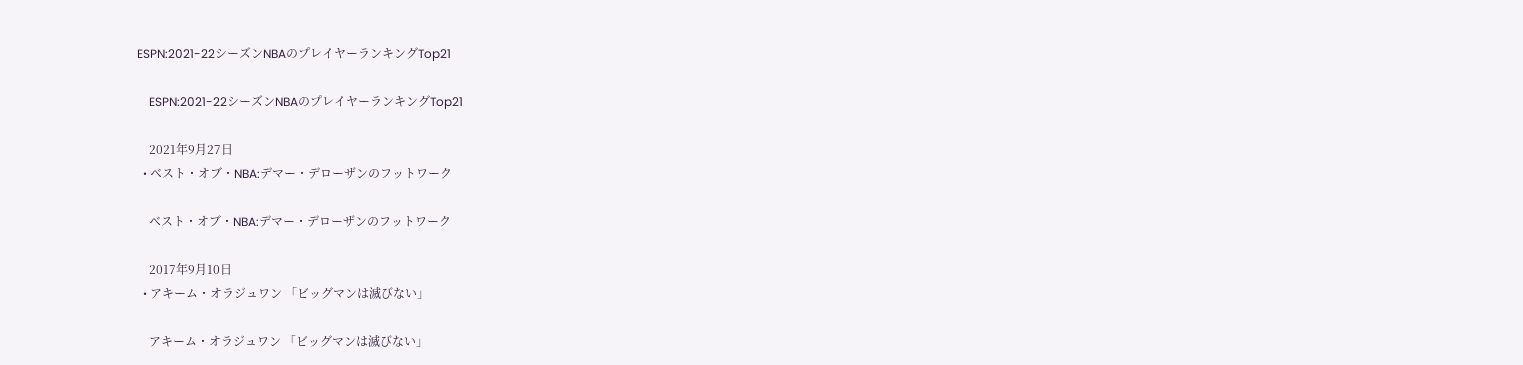ESPN:2021-22シーズンNBAのプレイヤーランキングTop21

    ESPN:2021-22シーズンNBAのプレイヤーランキングTop21

    2021年9月27日
  • ベスト・オブ・NBA:デマー・デローザンのフットワーク

    ベスト・オブ・NBA:デマー・デローザンのフットワーク

    2017年9月10日
  • アキーム・オラジュワン 「ビッグマンは滅びない」

    アキーム・オラジュワン 「ビッグマンは滅びない」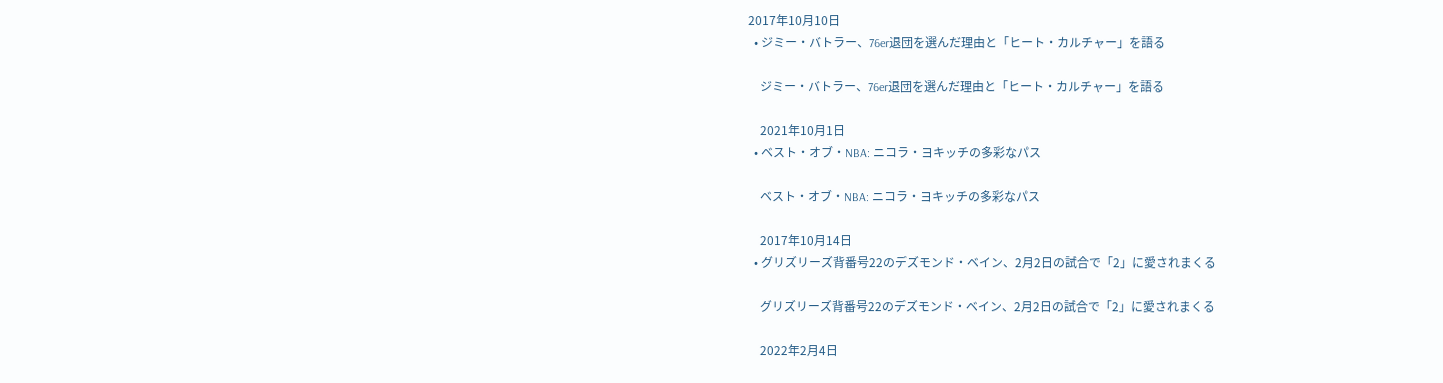2017年10月10日
  • ジミー・バトラー、76er退団を選んだ理由と「ヒート・カルチャー」を語る

    ジミー・バトラー、76er退団を選んだ理由と「ヒート・カルチャー」を語る

    2021年10月1日
  • ベスト・オブ・NBA: ニコラ・ヨキッチの多彩なパス

    ベスト・オブ・NBA: ニコラ・ヨキッチの多彩なパス

    2017年10月14日
  • グリズリーズ背番号22のデズモンド・ベイン、2月2日の試合で「2」に愛されまくる

    グリズリーズ背番号22のデズモンド・ベイン、2月2日の試合で「2」に愛されまくる

    2022年2月4日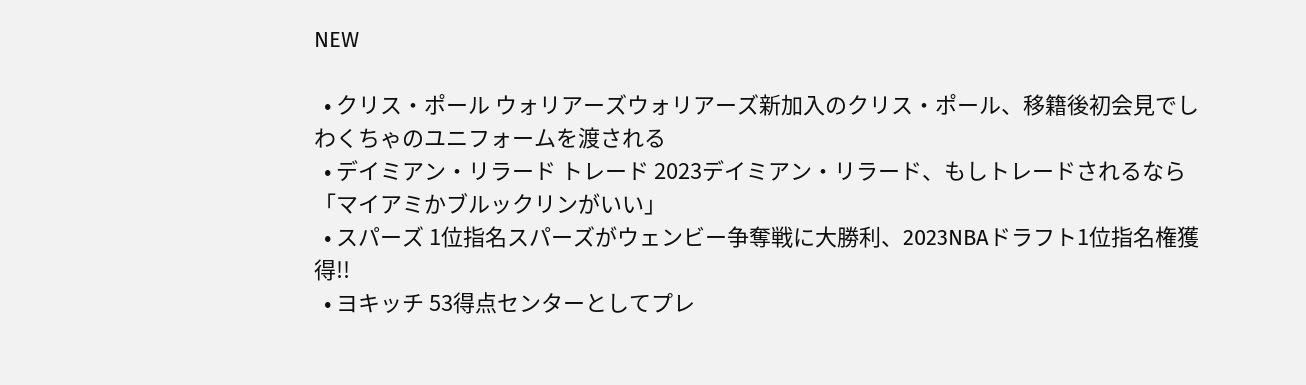NEW

  • クリス・ポール ウォリアーズウォリアーズ新加入のクリス・ポール、移籍後初会見でしわくちゃのユニフォームを渡される
  • デイミアン・リラード トレード 2023デイミアン・リラード、もしトレードされるなら「マイアミかブルックリンがいい」
  • スパーズ 1位指名スパーズがウェンビー争奪戦に大勝利、2023NBAドラフト1位指名権獲得!!
  • ヨキッチ 53得点センターとしてプレ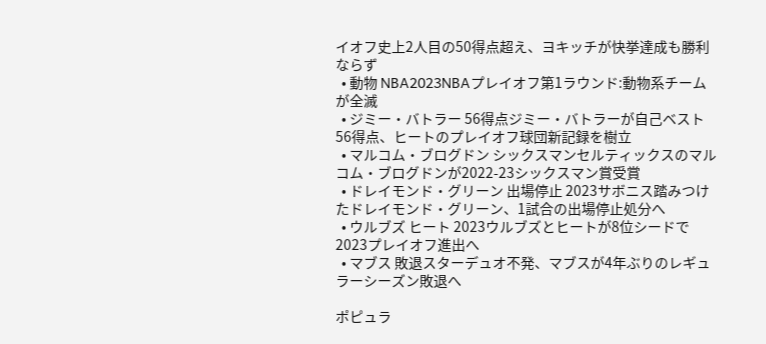イオフ史上2人目の50得点超え、ヨキッチが快挙達成も勝利ならず
  • 動物 NBA2023NBAプレイオフ第1ラウンド:動物系チームが全滅
  • ジミー・バトラー 56得点ジミー・バトラーが自己ベスト56得点、ヒートのプレイオフ球団新記録を樹立
  • マルコム・ブログドン シックスマンセルティックスのマルコム・ブログドンが2022-23シックスマン賞受賞
  • ドレイモンド・グリーン 出場停止 2023サボニス踏みつけたドレイモンド・グリーン、1試合の出場停止処分へ
  • ウルブズ ヒート 2023ウルブズとヒートが8位シードで2023プレイオフ進出へ
  • マブス 敗退スターデュオ不発、マブスが4年ぶりのレギュラーシーズン敗退へ

ポピュラ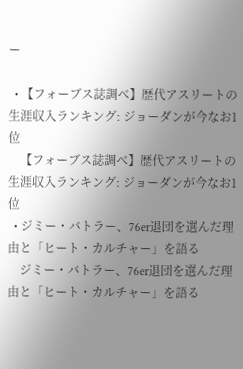ー

  • 【フォーブス誌調べ】歴代アスリートの生涯収入ランキング: ジョーダンが今なお1位
    【フォーブス誌調べ】歴代アスリートの生涯収入ランキング: ジョーダンが今なお1位
  • ジミー・バトラー、76er退団を選んだ理由と「ヒート・カルチャー」を語る
    ジミー・バトラー、76er退団を選んだ理由と「ヒート・カルチャー」を語る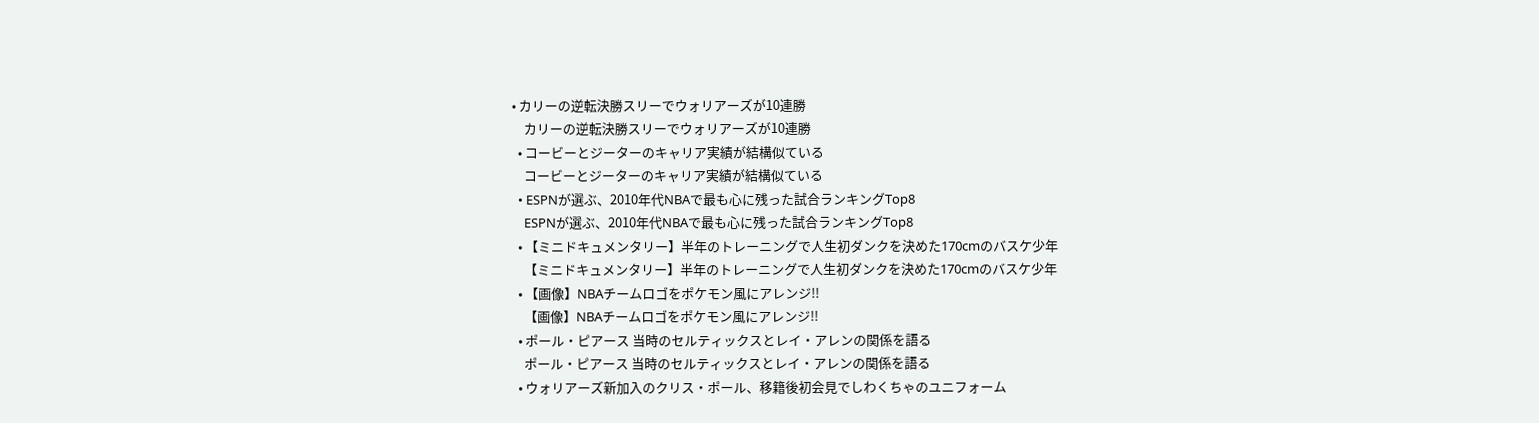• カリーの逆転決勝スリーでウォリアーズが10連勝
    カリーの逆転決勝スリーでウォリアーズが10連勝
  • コービーとジーターのキャリア実績が結構似ている
    コービーとジーターのキャリア実績が結構似ている
  • ESPNが選ぶ、2010年代NBAで最も心に残った試合ランキングTop8
    ESPNが選ぶ、2010年代NBAで最も心に残った試合ランキングTop8
  • 【ミニドキュメンタリー】半年のトレーニングで人生初ダンクを決めた170cmのバスケ少年
    【ミニドキュメンタリー】半年のトレーニングで人生初ダンクを決めた170cmのバスケ少年
  • 【画像】NBAチームロゴをポケモン風にアレンジ!!
    【画像】NBAチームロゴをポケモン風にアレンジ!!
  • ポール・ピアース 当時のセルティックスとレイ・アレンの関係を語る
    ポール・ピアース 当時のセルティックスとレイ・アレンの関係を語る
  • ウォリアーズ新加入のクリス・ポール、移籍後初会見でしわくちゃのユニフォーム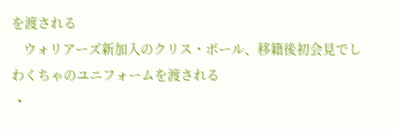を渡される
    ウォリアーズ新加入のクリス・ポール、移籍後初会見でしわくちゃのユニフォームを渡される
  •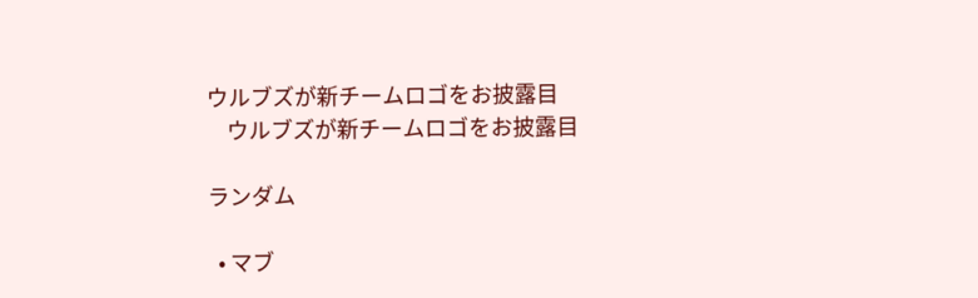ウルブズが新チームロゴをお披露目
    ウルブズが新チームロゴをお披露目

ランダム

  • マブ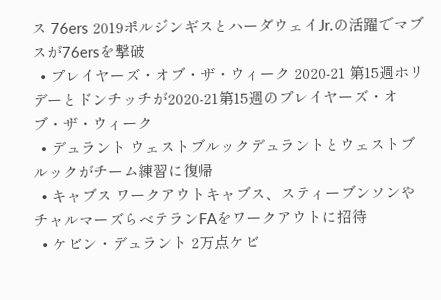ス 76ers 2019ポルジンギスとハーダウェイJr.の活躍でマブスが76ersを撃破
  • プレイヤーズ・オブ・ザ・ウィーク 2020-21 第15週ホリデーとドンチッチが2020-21第15週のプレイヤーズ・オブ・ザ・ウィーク
  • デュラント ウェストブルックデュラントとウェストブルックがチーム練習に復帰
  • キャブス ワークアウトキャブス、スティーブンソンやチャルマーズらベテランFAをワークアウトに招待
  • ケビン・デュラント 2万点ケビ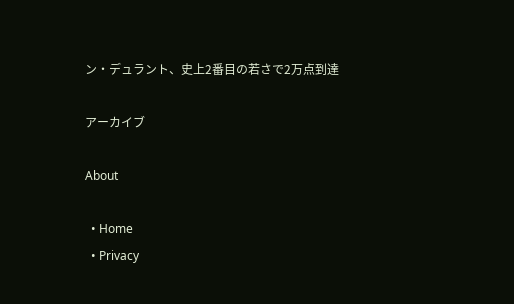ン・デュラント、史上2番目の若さで2万点到達

アーカイブ

About

  • Home
  • Privacy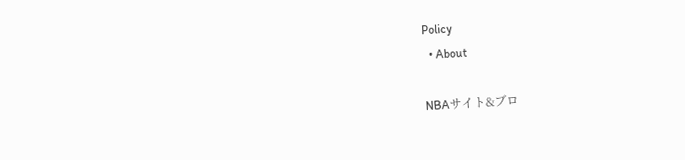Policy
  • About

NBAサイト&ブロ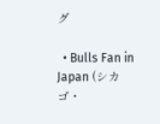グ

  • Bulls Fan in Japan (シカゴ・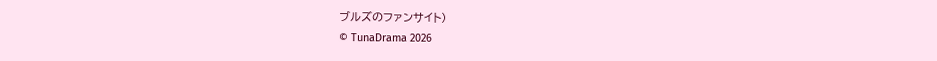ブルズのファンサイト)
© TunaDrama 2026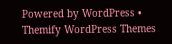Powered by WordPress • Themify WordPress Themes